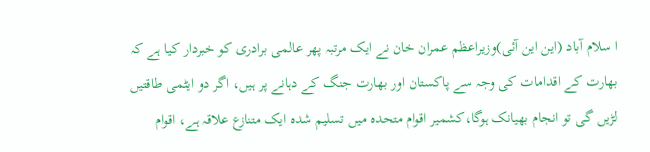ا سلام آباد (این این آئی)وزیراعظم عمران خان نے ایک مرتبہ پھر عالمی برادری کو خبردار کیا ہے کہ بھارت کے اقدامات کی وجہ سے پاکستان اور بھارت جنگ کے دہانے پر ہیں، اگر دو ایٹمی طاقتیں لڑیں گی تو انجام بھیانک ہوگا،کشمیر اقوام متحدہ میں تسلیم شدہ ایک متنازع علاقہ ہے، اقوام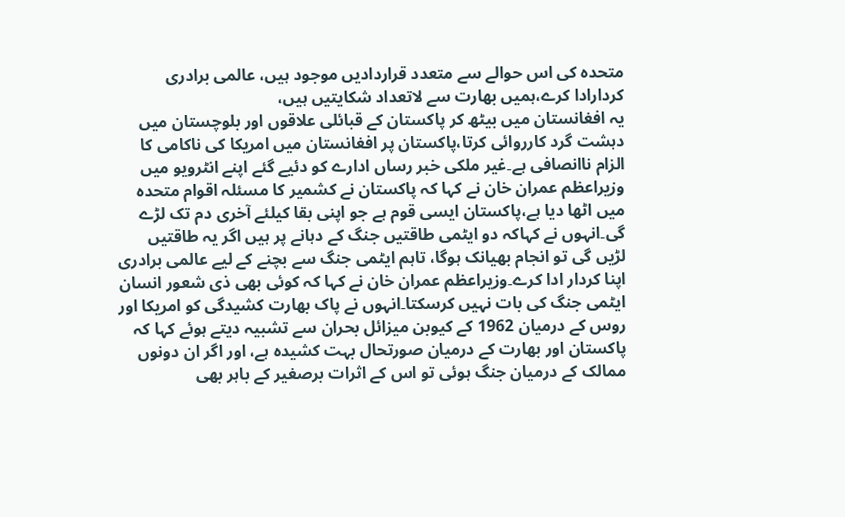متحدہ کی اس حوالے سے متعدد قراردادیں موجود ہیں، عالمی برادری کردارادا کرے،ہمیں بھارت سے لاتعداد شکایتیں ہیں،
یہ افغانستان میں بیٹھ کر پاکستان کے قبائلی علاقوں اور بلوچستان میں دہشت گرد کارروائی کرتا،پاکستان پر افغانستان میں امریکا کی ناکامی کا الزام ناانصافی ہے۔غیر ملکی خبر رساں ادارے کو دئیے گئے اپنے انٹرویو میں وزیراعظم عمران خان نے کہا کہ پاکستان نے کشمیر کا مسئلہ اقوام متحدہ میں اٹھا دیا ہے،پاکستان ایسی قوم ہے جو اپنی بقا کیلئے آخری دم تک لڑے گی۔انہوں نے کہاکہ دو ایٹمی طاقتیں جنگ کے دہانے پر ہیں اگر یہ طاقتیں لڑیں گی تو انجام بھیانک ہوگا، تاہم ایٹمی جنگ سے بچنے کے لیے عالمی برادری اپنا کردار ادا کرے۔وزیراعظم عمران خان نے کہا کہ کوئی بھی ذی شعور انسان ایٹمی جنگ کی بات نہیں کرسکتا۔انہوں نے پاک بھارت کشیدگی کو امریکا اور روس کے درمیان 1962 کے کیوبن میزائل بحران سے تشبیہ دیتے ہوئے کہا کہ پاکستان اور بھارت کے درمیان صورتحال بہت کشیدہ ہے، اور اگر ان دونوں ممالک کے درمیان جنگ ہوئی تو اس کے اثرات برصغیر کے باہر بھی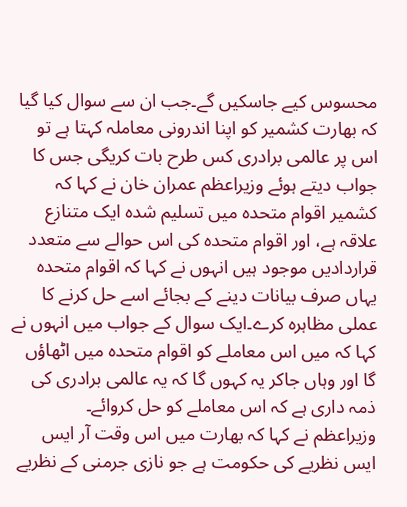محسوس کیے جاسکیں گے۔جب ان سے سوال کیا گیا کہ بھارت کشمیر کو اپنا اندرونی معاملہ کہتا ہے تو اس پر عالمی برادری کس طرح بات کریگی جس کا جواب دیتے ہوئے وزیراعظم عمران خان نے کہا کہ کشمیر اقوام متحدہ میں تسلیم شدہ ایک متنازع علاقہ ہے، اور اقوام متحدہ کی اس حوالے سے متعدد قراردادیں موجود ہیں انہوں نے کہا کہ اقوام متحدہ یہاں صرف بیانات دینے کے بجائے اسے حل کرنے کا عملی مظاہرہ کرے۔ایک سوال کے جواب میں انہوں نے کہا کہ میں اس معاملے کو اقوام متحدہ میں اٹھاؤں گا اور وہاں جاکر یہ کہوں گا کہ یہ عالمی برادری کی ذمہ داری ہے کہ اس معاملے کو حل کروائے۔
وزیراعظم نے کہا کہ بھارت میں اس وقت آر ایس ایس نظریے کی حکومت ہے جو نازی جرمنی کے نظریے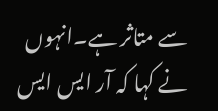سے متاثر ہے۔انہوں نے کہا کہ آر ایس ایس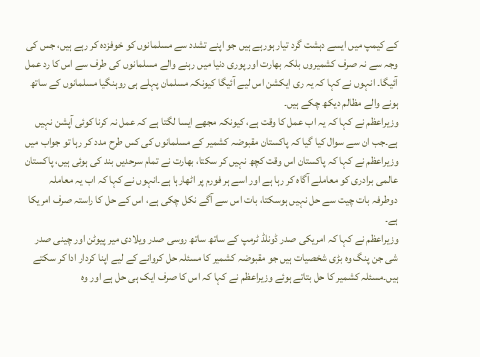کے کیمپ میں ایسے دہشت گرد تیار ہورہے ہیں جو اپنے تشدد سے مسلمانوں کو خوفزدہ کر رہے ہیں، جس کی وجہ سے نہ صرف کشمیروں بلکہ بھارت اور پوری دنیا میں رہنے والے مسلمانوں کی طرف سے اس کا رد عمل آئیگا۔ انہوں نے کہا کہ یہ ری ایکشن اس لیے آئیگا کیونکہ مسلمان پہلے ہی روہنگیا مسلمانوں کے ساتھ ہونے والے مظالم دیکھ چکے ہیں۔
وزیراعظم نے کہا کہ یہ اب عمل کا وقت ہے، کیونکہ مجھے ایسا لگتا ہے کہ عمل نہ کرنا کوئی آپشن نہیں ہے۔جب ان سے سوال کیا گیا کہ پاکستان مقبوضہ کشمیر کے مسلمانوں کی کس طرح مدد کر رہا تو جواب میں وزیراعظم نے کہا کہ پاکستان اس وقت کچھ نہیں کر سکتا، بھارت نے تمام سرحدیں بند کی ہوئی ہیں، پاکستان عالمی برادری کو معاملے آگاہ کر رہا ہے اور اسے ہر فورم پر اٹھارہا ہے۔انہوں نے کہا کہ اب یہ معاملہ دوطرفہ بات چیت سے حل نہیں ہوسکتا، بات اس سے آگے نکل چکی ہے، اس کے حل کا راستہ صرف امریکا ہے۔
وزیراعظم نے کہا کہ امریکی صدر ڈونلڈ ٹرمپ کے ساتھ ساتھ روسی صدر ویلادی میر پیوٹن اور چینی صدر شی جن پنگ وہ بڑی شخصیات ہیں جو مقبوضہ کشمیر کا مسئلہ حل کروانے کے لیے اپنا کردار ادا کر سکتے ہیں۔مسئلہ کشمیر کا حل بتاتے ہوئے وزیراعظم نے کہا کہ اس کا صرف ایک ہی حل ہے اور وہ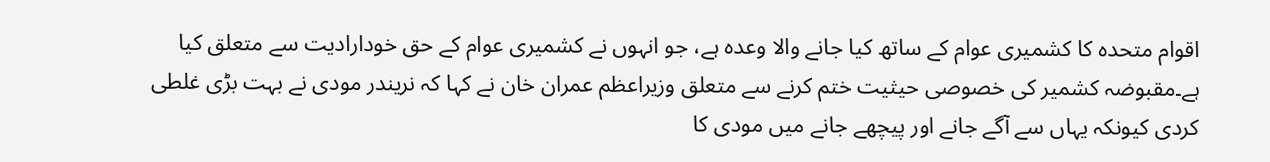اقوام متحدہ کا کشمیری عوام کے ساتھ کیا جانے والا وعدہ ہے، جو انہوں نے کشمیری عوام کے حق خودارادیت سے متعلق کیا ہے۔مقبوضہ کشمیر کی خصوصی حیثیت ختم کرنے سے متعلق وزیراعظم عمران خان نے کہا کہ نریندر مودی نے بہت بڑی غلطی کردی کیونکہ یہاں سے آگے جانے اور پیچھے جانے میں مودی کا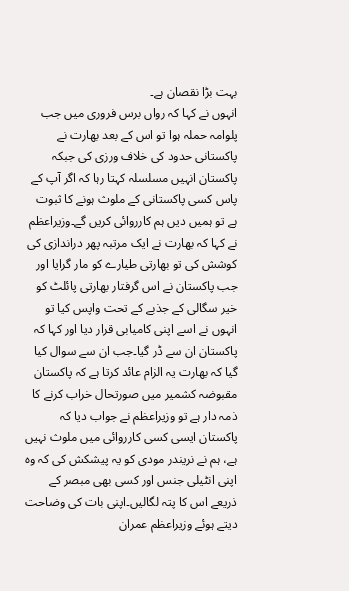بہت بڑا نقصان ہے۔
انہوں نے کہا کہ رواں برس فروری میں جب پلوامہ حملہ ہوا تو اس کے بعد بھارت نے پاکستانی حدود کی خلاف ورزی کی جبکہ پاکستان انہیں مسلسلہ کہتا رہا کہ اگر آپ کے پاس کسی پاکستانی کے ملوث ہونے کا ثبوت ہے تو ہمیں دیں ہم کارروائی کریں گے۔وزیراعظم نے کہا کہ بھارت نے ایک مرتبہ پھر دراندازی کی کوشش کی تو بھارتی طیارے کو مار گرایا اور جب پاکستان نے اس گرفتار بھارتی پائلٹ کو خیر سگالی کے جذبے کے تحت واپس کیا تو انہوں نے اسے اپنی کامیابی قرار دیا اور کہا کہ پاکستان ان سے ڈر گیا۔جب ان سے سوال کیا گیا کہ بھارت یہ الزام عائد کرتا ہے کہ پاکستان مقبوضہ کشمیر میں صورتحال خراب کرنے کا ذمہ دار ہے تو وزیراعظم نے جواب دیا کہ
پاکستان ایسی کسی کارروائی میں ملوث نہیں ہے، ہم نے نریندر مودی کو یہ پیشکش کی کہ وہ اپنی انٹیلی جنس اور کسی بھی مبصر کے ذریعے اس کا پتہ لگالیں۔اپنی بات کی وضاحت دیتے ہوئے وزیراعظم عمران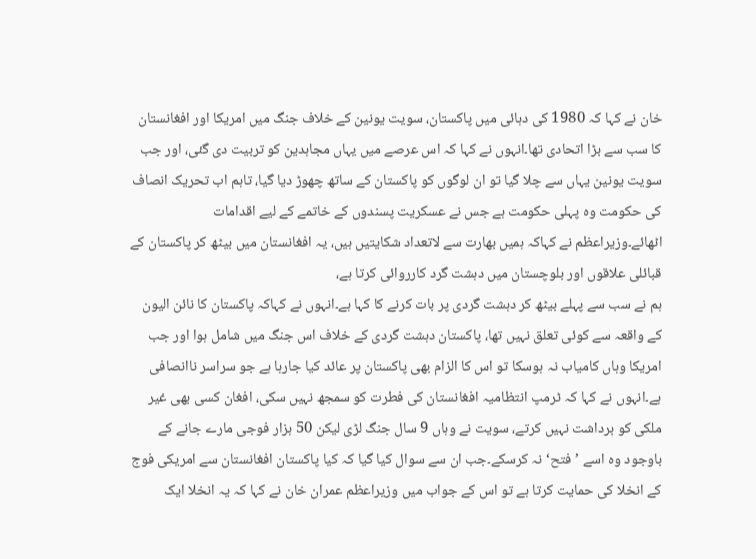خان نے کہا کہ 1980 کی دہائی میں پاکستان، سویت یونین کے خلاف جنگ میں امریکا اور افغانستان کا سب سے بڑا اتحادی تھا۔انہوں نے کہا کہ اس عرصے میں یہاں مجاہدین کو تربیت دی گئی، اور جب سویت یونین یہاں سے چلا گیا تو ان لوگوں کو پاکستان کے ساتھ چھوڑ دیا گیا، تاہم اب تحریک انصاف کی حکومت وہ پہلی حکومت ہے جس نے عسکریت پسندوں کے خاتمے کے لیے اقدامات اٹھائے۔وزیراعظم نے کہاکہ ہمیں بھارت سے لاتعداد شکایتیں ہیں، یہ افغانستان میں بیٹھ کر پاکستان کے قبائلی علاقوں اور بلوچستان میں دہشت گرد کارروائی کرتا ہے،
ہم نے سب سے پہلے بیٹھ کر دہشت گردی پر بات کرنے کا کہا ہے۔انہوں نے کہاکہ پاکستان کا نائن الیون کے واقعہ سے کوئی تعلق نہیں تھا، پاکستان دہشت گردی کے خلاف اس جنگ میں شامل ہوا اور جب امریکا وہاں کامیاب نہ ہوسکا تو اس کا الزام بھی پاکستان پر عائد کیا جارہا ہے جو سراسر ناانصافی ہے۔انہوں نے کہا کہ ٹرمپ انتظامیہ افغانستان کی فطرت کو سمجھ نہیں سکی، افغان کسی بھی غیر ملکی کو برداشت نہیں کرتے، سویت نے وہاں 9 سال جنگ لڑی لیکن 50 ہزار فوجی مارے جانے کے باوجود وہ اسے ’فتح‘ نہ کرسکے۔جب ان سے سوال کیا گیا کہ کیا پاکستان افغانستان سے امریکی فوج کے انخلا کی حمایت کرتا ہے تو اس کے جواب میں وزیراعظم عمران خان نے کہا کہ یہ انخلا ایک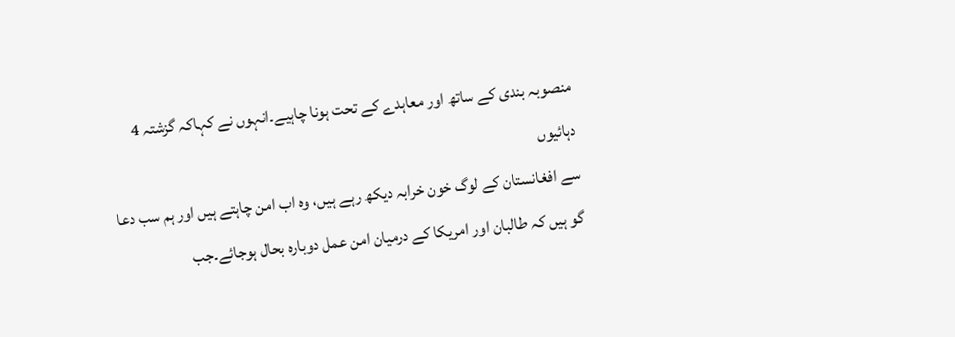منصوبہ بندی کے ساتھ اور معاہدے کے تحت ہونا چاہیے۔انہوں نے کہاکہ گزشتہ 4 دہائیوں
سے افغانستان کے لوگ خون خرابہ دیکھ رہے ہیں، وہ اب امن چاہتے ہیں اور ہم سب دعا گو ہیں کہ طالبان اور امریکا کے درمیان امن عمل دوبارہ بحال ہوجائے۔جب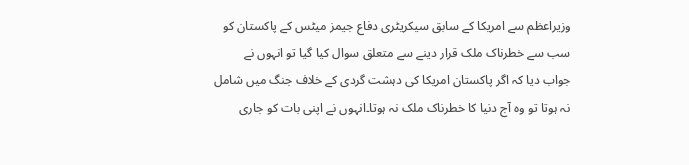وزیراعظم سے امریکا کے سابق سیکریٹری دفاع جیمز میٹس کے پاکستان کو سب سے خطرناک ملک قرار دینے سے متعلق سوال کیا گیا تو انہوں نے جواب دیا کہ اگر پاکستان امریکا کی دہشت گردی کے خلاف جنگ میں شامل نہ ہوتا تو وہ آج دنیا کا خطرناک ملک نہ ہوتا۔انہوں نے اپنی بات کو جاری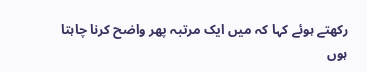رکھتے ہوئے کہا کہ میں ایک مرتبہ پھر واضح کرنا چاہتا ہوں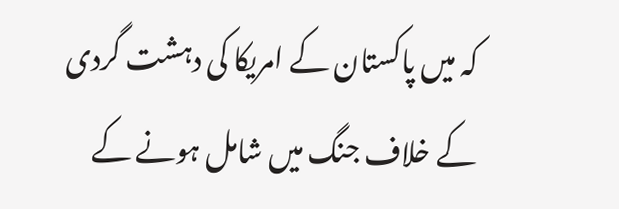کہ میں پاکستان کے امریکا کی دہشت گردی کے خلاف جنگ میں شامل ہونے کے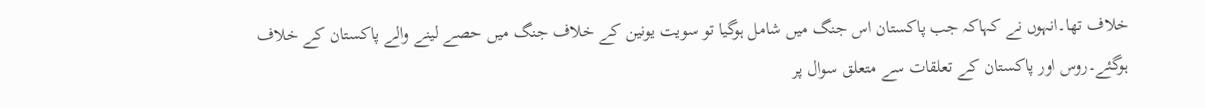خلاف تھا۔انہوں نے کہاکہ جب پاکستان اس جنگ میں شامل ہوگیا تو سویت یونین کے خلاف جنگ میں حصے لینے والے پاکستان کے خلاف ہوگئے۔روس اور پاکستان کے تعلقات سے متعلق سوال پر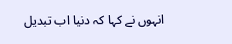انہوں نے کہا کہ دنیا اب تبدیل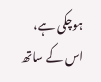ہوچکی ہے، اس کے ساتھ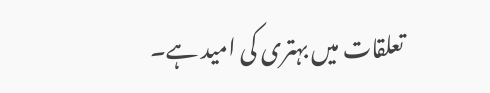تعلقات میں بہتری کی امید ہے۔